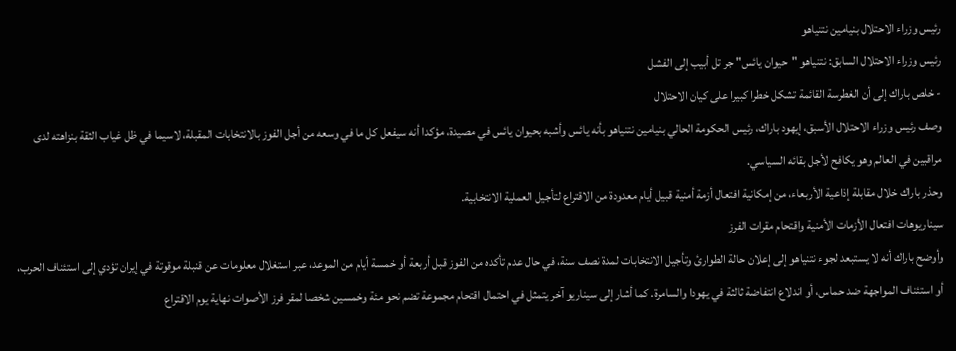رئيس وزراء الاحتلال بنيامين نتنياهو
رئيس وزراء الاحتلال السابق: نتنياهو "حيوان يائس" جر تل أبيب إلى الفشل
- خلص باراك إلى أن الغطرسة القائمة تشكل خطرا كبيرا على كيان الاحتلال
وصف رئيس وزراء الاحتلال الأسبق، إيهود باراك، رئيس الحكومة الحالي بنيامين نتنياهو بأنه يائس وأشبه بحيوان يائس في مصيدة، مؤكدا أنه سيفعل كل ما في وسعه من أجل الفوز بالانتخابات المقبلة، لاسيما في ظل غياب الثقة بنزاهته لدى مراقبين في العالم وهو يكافح لأجل بقائه السياسي.
وحذر باراك خلال مقابلة إذاعية الأربعاء، من إمكانية افتعال أزمة أمنية قبيل أيام معدودة من الاقتراع لتأجيل العملية الانتخابية.
سيناريوهات افتعال الأزمات الأمنية واقتحام مقرات الفرز
وأوضح باراك أنه لا يستبعد لجوء نتنياهو إلى إعلان حالة الطوارئ وتأجيل الانتخابات لمدة نصف سنة، في حال عدم تأكده من الفوز قبل أربعة أو خمسة أيام من الموعد، عبر استغلال معلومات عن قنبلة موقوتة في إيران تؤدي إلى استئناف الحرب، أو استئناف المواجهة ضد حماس، أو اندلاع انتفاضة ثالثة في يهودا والسامرة. كما أشار إلى سيناريو آخر يتمثل في احتمال اقتحام مجموعة تضم نحو مئة وخمسين شخصا لمقر فرز الأصوات نهاية يوم الاقتراع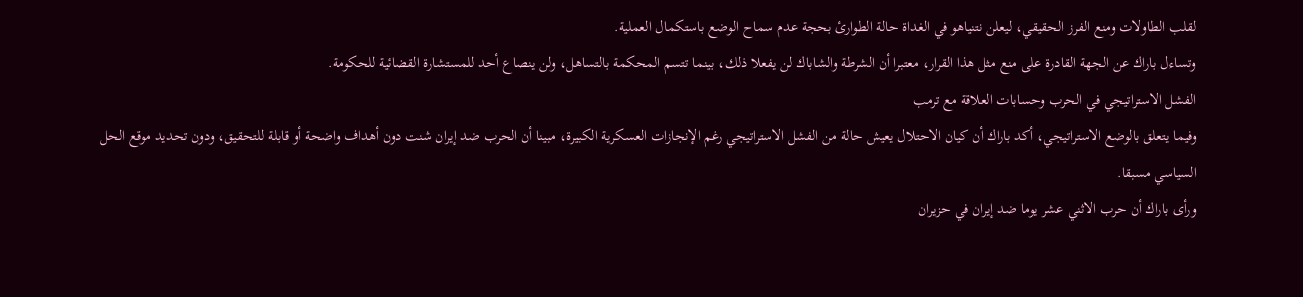لقلب الطاولات ومنع الفرز الحقيقي، ليعلن نتنياهو في الغداة حالة الطوارئ بحجة عدم سماح الوضع باستكمال العملية.
وتساءل باراك عن الجهة القادرة على منع مثل هذا القرار، معتبرا أن الشرطة والشاباك لن يفعلا ذلك، بينما تتسم المحكمة بالتساهل، ولن ينصاع أحد للمستشارة القضائية للحكومة.
الفشل الاستراتيجي في الحرب وحسابات العلاقة مع ترمب
وفيما يتعلق بالوضع الاستراتيجي، أكد باراك أن كيان الاحتلال يعيش حالة من الفشل الاستراتيجي رغم الإنجازات العسكرية الكبيرة، مبينا أن الحرب ضد إيران شنت دون أهداف واضحة أو قابلة للتحقيق، ودون تحديد موقع الحل السياسي مسبقا.
ورأى باراك أن حرب الاثني عشر يوما ضد إيران في حزيران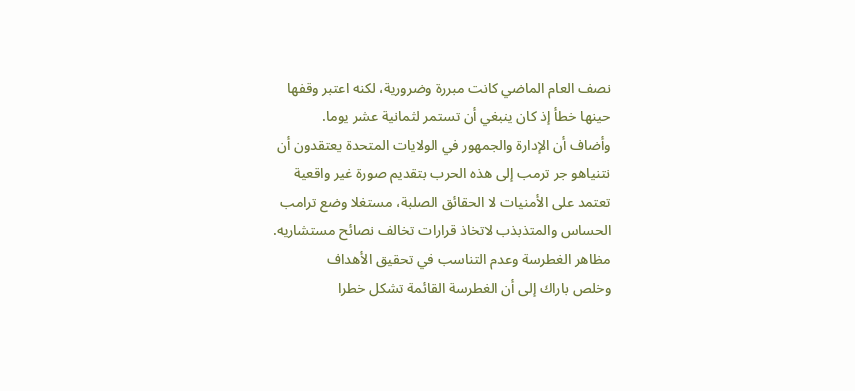نصف العام الماضي كانت مبررة وضرورية، لكنه اعتبر وقفها حينها خطأ إذ كان ينبغي أن تستمر لثمانية عشر يوما.
وأضاف أن الإدارة والجمهور في الولايات المتحدة يعتقدون أن نتنياهو جر ترمب إلى هذه الحرب بتقديم صورة غير واقعية تعتمد على الأمنيات لا الحقائق الصلبة، مستغلا وضع ترامب الحساس والمتذبذب لاتخاذ قرارات تخالف نصائح مستشاريه.
مظاهر الغطرسة وعدم التناسب في تحقيق الأهداف
وخلص باراك إلى أن الغطرسة القائمة تشكل خطرا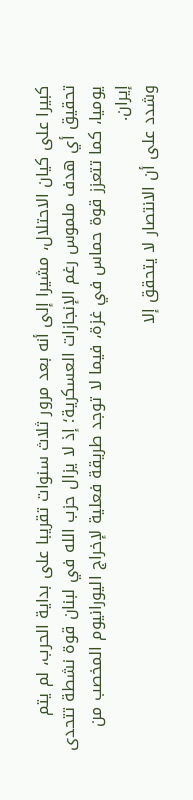كبيرا على كيان الاحتلال، مشيرا إلى أنه بعد مرور ثلاث سنوات تقريبا على بداية الحرب، لم يتم تحقيق أي هدف ملموس رغم الإنجازات العسكرية؛ إذ لا يزال حزب الله في لبنان قوة نشطة تتحدى يوميا، كما تتعزز قوة حماس في غزة، فيما لا توجد طريقة فعلية لإخراج اليورانيوم المخصب من إيران.
وشدد على أن الانتصار لا يتحقق إلا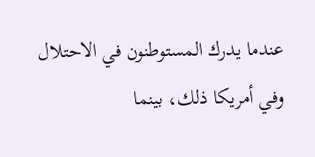عندما يدرك المستوطنون في الاحتلال وفي أمريكا ذلك، بينما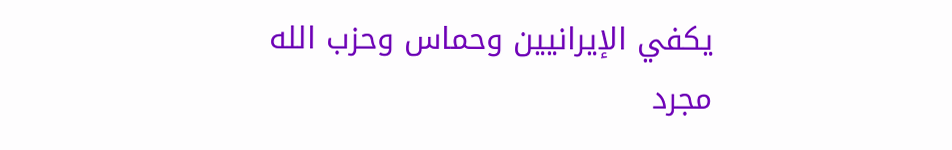يكفي الإيرانيين وحماس وحزب الله مجرد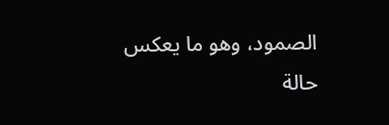الصمود، وهو ما يعكس حالة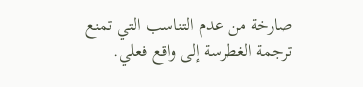صارخة من عدم التناسب التي تمنع ترجمة الغطرسة إلى واقع فعلي.